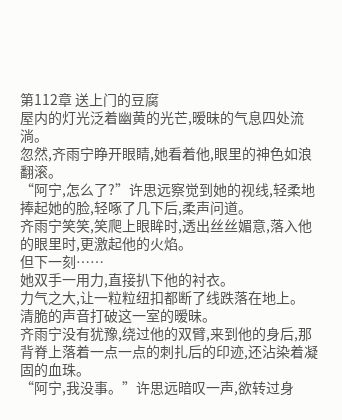第112章 送上门的豆腐
屋内的灯光泛着幽黄的光芒,暧昧的气息四处流淌。
忽然,齐雨宁睁开眼睛,她看着他,眼里的神色如浪翻滚。
“阿宁,怎么了?”许思远察觉到她的视线,轻柔地捧起她的脸,轻啄了几下后,柔声问道。
齐雨宁笑笑,笑爬上眼眸时,透出丝丝媚意,落入他的眼里时,更激起他的火焰。
但下一刻……
她双手一用力,直接扒下他的衬衣。
力气之大,让一粒粒纽扣都断了线跌落在地上。
清脆的声音打破这一室的暧昧。
齐雨宁没有犹豫,绕过他的双臂,来到他的身后,那背脊上落着一点一点的刺扎后的印迹,还沾染着凝固的血珠。
“阿宁,我没事。”许思远暗叹一声,欲转过身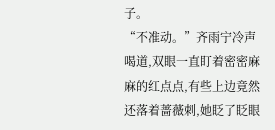子。
“不准动。”齐雨宁冷声喝道,双眼一直盯着密密麻麻的红点点,有些上边竟然还落着蔷薇刺,她眨了眨眼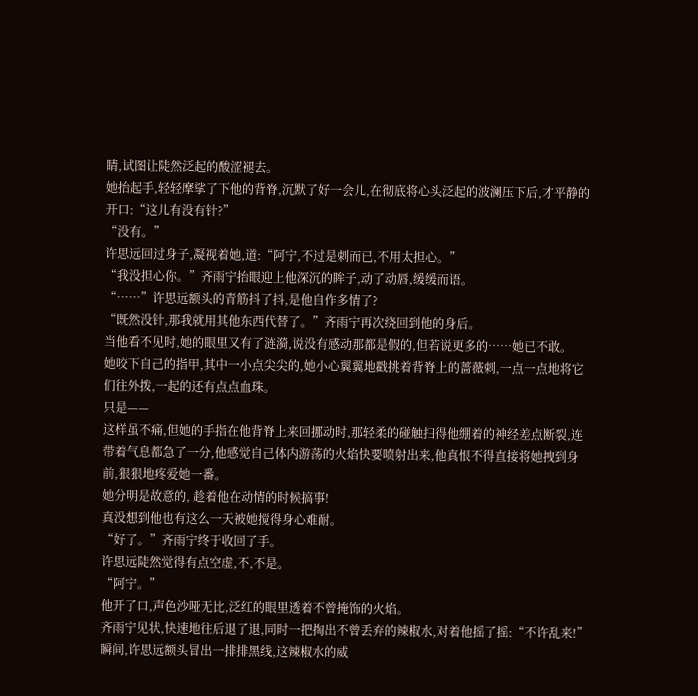睛,试图让陡然泛起的酸涩褪去。
她抬起手,轻轻摩挲了下他的背脊,沉默了好一会儿,在彻底将心头泛起的波澜压下后,才平静的开口:“这儿有没有针?”
“没有。”
许思远回过身子,凝视着她,道:“阿宁,不过是刺而已,不用太担心。”
“我没担心你。”齐雨宁抬眼迎上他深沉的眸子,动了动唇,缓缓而语。
“……”许思远额头的青筋抖了抖,是他自作多情了?
“既然没针,那我就用其他东西代替了。”齐雨宁再次绕回到他的身后。
当他看不见时,她的眼里又有了涟漪,说没有感动那都是假的,但若说更多的……她已不敢。
她咬下自己的指甲,其中一小点尖尖的,她小心翼翼地戳挑着背脊上的蔷薇刺,一点一点地将它们往外拨,一起的还有点点血珠。
只是——
这样虽不痛,但她的手指在他背脊上来回挪动时,那轻柔的碰触扫得他绷着的神经差点断裂,连带着气息都急了一分,他感觉自己体内游荡的火焰快要喷射出来,他真恨不得直接将她拽到身前,狠狠地疼爱她一番。
她分明是故意的, 趁着他在动情的时候搞事!
真没想到他也有这么一天被她搅得身心难耐。
“好了。”齐雨宁终于收回了手。
许思远陡然觉得有点空虚,不,不是。
“阿宁。”
他开了口,声色沙哑无比,泛红的眼里透着不曾掩饰的火焰。
齐雨宁见状,快速地往后退了退,同时一把掏出不曾丢弃的辣椒水,对着他摇了摇:“不许乱来!”
瞬间,许思远额头冒出一排排黑线,这辣椒水的威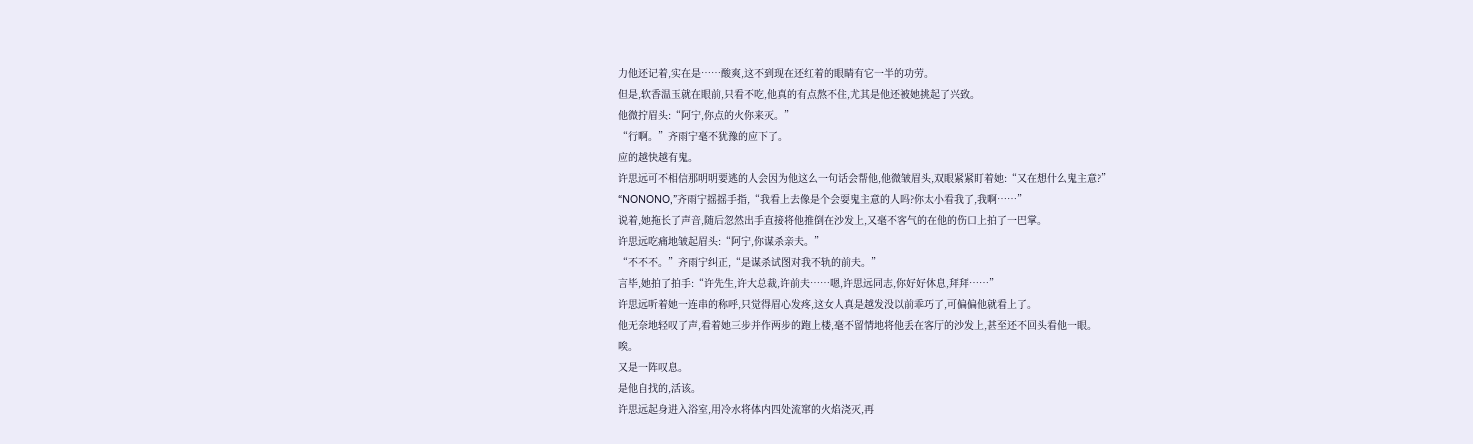力他还记着,实在是……酸爽,这不到现在还红着的眼睛有它一半的功劳。
但是,软香温玉就在眼前,只看不吃,他真的有点熬不住,尤其是他还被她挑起了兴致。
他微拧眉头:“阿宁,你点的火你来灭。”
“行啊。”齐雨宁毫不犹豫的应下了。
应的越快越有鬼。
许思远可不相信那明明要逃的人会因为他这么一句话会帮他,他微皱眉头,双眼紧紧盯着她:“又在想什么鬼主意?”
“NONONO,”齐雨宁摇摇手指,“我看上去像是个会耍鬼主意的人吗?你太小看我了,我啊……”
说着,她拖长了声音,随后忽然出手直接将他推倒在沙发上,又毫不客气的在他的伤口上拍了一巴掌。
许思远吃痛地皱起眉头:“阿宁,你谋杀亲夫。”
“不不不。”齐雨宁纠正,“是谋杀试图对我不轨的前夫。”
言毕,她拍了拍手:“许先生,许大总裁,许前夫……嗯,许思远同志,你好好休息,拜拜……”
许思远听着她一连串的称呼,只觉得眉心发疼,这女人真是越发没以前乖巧了,可偏偏他就看上了。
他无奈地轻叹了声,看着她三步并作两步的跑上楼,毫不留情地将他丢在客厅的沙发上,甚至还不回头看他一眼。
唉。
又是一阵叹息。
是他自找的,活该。
许思远起身进入浴室,用冷水将体内四处流窜的火焰浇灭,再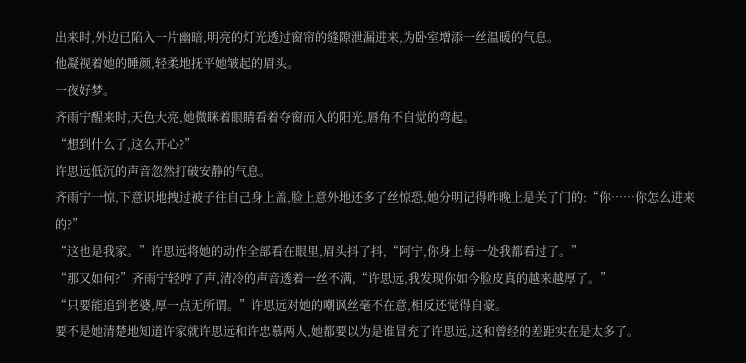出来时,外边已陷入一片幽暗,明亮的灯光透过窗帘的缝隙泄漏进来,为卧室增添一丝温暖的气息。
他凝视着她的睡颜,轻柔地抚平她皱起的眉头。
一夜好梦。
齐雨宁醒来时,天色大亮,她微眯着眼睛看着夺窗而入的阳光,唇角不自觉的弯起。
“想到什么了,这么开心?”
许思远低沉的声音忽然打破安静的气息。
齐雨宁一惊,下意识地拽过被子往自己身上盖,脸上意外地还多了丝惊恐,她分明记得昨晚上是关了门的:“你……你怎么进来的?”
“这也是我家。”许思远将她的动作全部看在眼里,眉头抖了抖,“阿宁,你身上每一处我都看过了。”
“那又如何?”齐雨宁轻哼了声,清冷的声音透着一丝不满,“许思远,我发现你如今脸皮真的越来越厚了。”
“只要能追到老婆,厚一点无所谓。”许思远对她的嘲讽丝毫不在意,相反还觉得自豪。
要不是她清楚地知道许家就许思远和许忠慕两人,她都要以为是谁冒充了许思远,这和曾经的差距实在是太多了。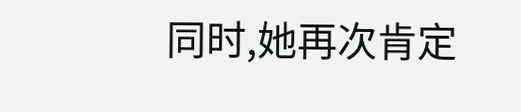同时,她再次肯定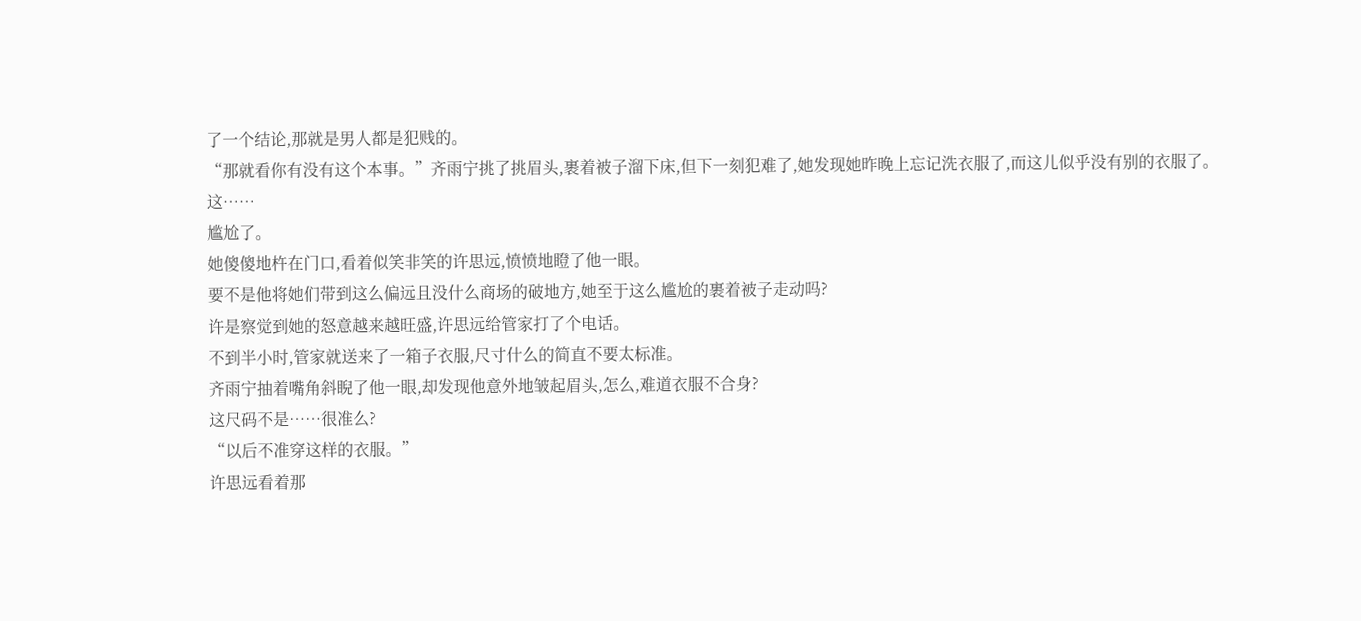了一个结论,那就是男人都是犯贱的。
“那就看你有没有这个本事。”齐雨宁挑了挑眉头,裹着被子溜下床,但下一刻犯难了,她发现她昨晚上忘记洗衣服了,而这儿似乎没有别的衣服了。
这……
尴尬了。
她傻傻地杵在门口,看着似笑非笑的许思远,愤愤地瞪了他一眼。
要不是他将她们带到这么偏远且没什么商场的破地方,她至于这么尴尬的裹着被子走动吗?
许是察觉到她的怒意越来越旺盛,许思远给管家打了个电话。
不到半小时,管家就送来了一箱子衣服,尺寸什么的简直不要太标准。
齐雨宁抽着嘴角斜睨了他一眼,却发现他意外地皱起眉头,怎么,难道衣服不合身?
这尺码不是……很准么?
“以后不准穿这样的衣服。”
许思远看着那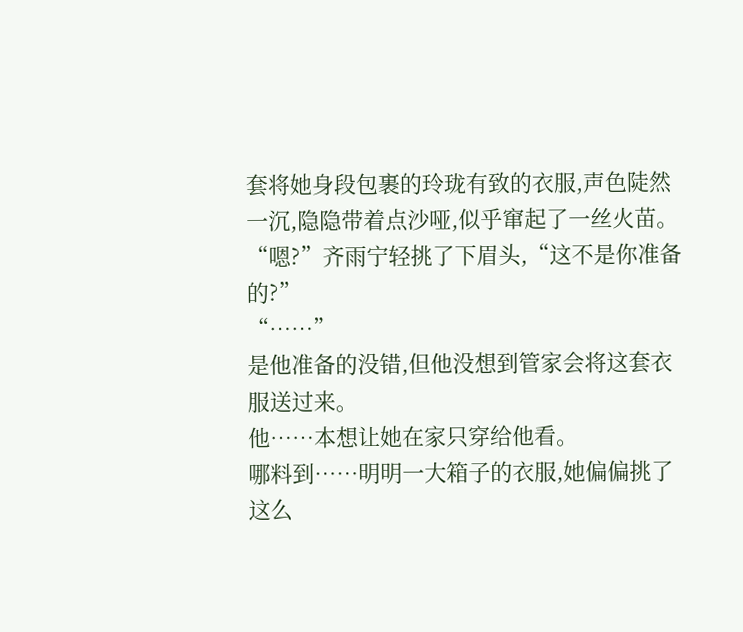套将她身段包裹的玲珑有致的衣服,声色陡然一沉,隐隐带着点沙哑,似乎窜起了一丝火苗。
“嗯?”齐雨宁轻挑了下眉头,“这不是你准备的?”
“……”
是他准备的没错,但他没想到管家会将这套衣服送过来。
他……本想让她在家只穿给他看。
哪料到……明明一大箱子的衣服,她偏偏挑了这么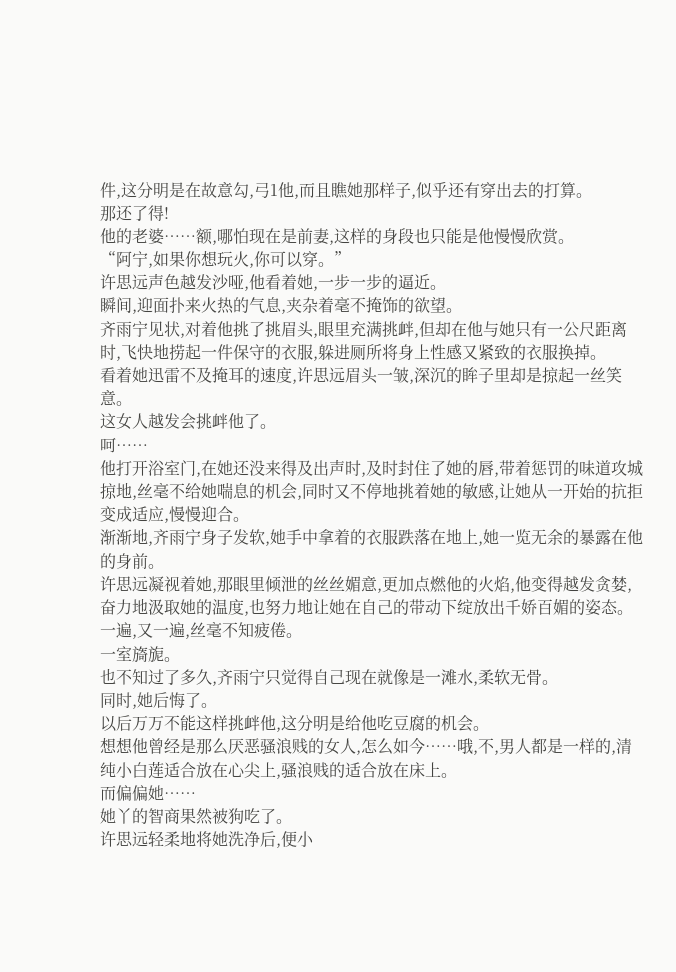件,这分明是在故意勾,弓1他,而且瞧她那样子,似乎还有穿出去的打算。
那还了得!
他的老婆……额,哪怕现在是前妻,这样的身段也只能是他慢慢欣赏。
“阿宁,如果你想玩火,你可以穿。”
许思远声色越发沙哑,他看着她,一步一步的逼近。
瞬间,迎面扑来火热的气息,夹杂着毫不掩饰的欲望。
齐雨宁见状,对着他挑了挑眉头,眼里充满挑衅,但却在他与她只有一公尺距离时,飞快地捞起一件保守的衣服,躲进厕所将身上性感又紧致的衣服换掉。
看着她迅雷不及掩耳的速度,许思远眉头一皱,深沉的眸子里却是掠起一丝笑意。
这女人越发会挑衅他了。
呵……
他打开浴室门,在她还没来得及出声时,及时封住了她的唇,带着惩罚的味道攻城掠地,丝毫不给她喘息的机会,同时又不停地挑着她的敏感,让她从一开始的抗拒变成适应,慢慢迎合。
渐渐地,齐雨宁身子发软,她手中拿着的衣服跌落在地上,她一览无余的暴露在他的身前。
许思远凝视着她,那眼里倾泄的丝丝媚意,更加点燃他的火焰,他变得越发贪婪,奋力地汲取她的温度,也努力地让她在自己的带动下绽放出千娇百媚的姿态。
一遍,又一遍,丝毫不知疲倦。
一室旖旎。
也不知过了多久,齐雨宁只觉得自己现在就像是一滩水,柔软无骨。
同时,她后悔了。
以后万万不能这样挑衅他,这分明是给他吃豆腐的机会。
想想他曾经是那么厌恶骚浪贱的女人,怎么如今……哦,不,男人都是一样的,清纯小白莲适合放在心尖上,骚浪贱的适合放在床上。
而偏偏她……
她丫的智商果然被狗吃了。
许思远轻柔地将她洗净后,便小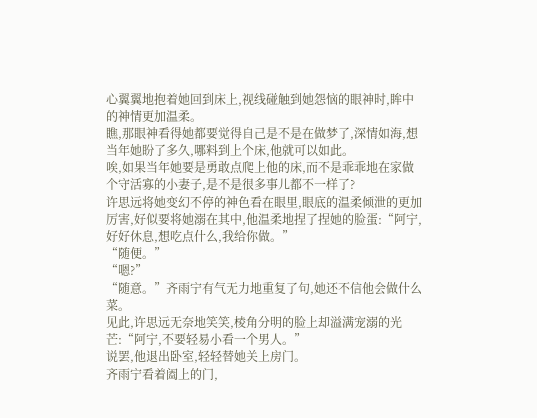心翼翼地抱着她回到床上,视线碰触到她怨恼的眼神时,眸中的神情更加温柔。
瞧,那眼神看得她都要觉得自己是不是在做梦了,深情如海,想当年她盼了多久,哪料到上个床,他就可以如此。
唉,如果当年她要是勇敢点爬上他的床,而不是乖乖地在家做个守活寡的小妻子,是不是很多事儿都不一样了?
许思远将她变幻不停的神色看在眼里,眼底的温柔倾泄的更加厉害,好似要将她溺在其中,他温柔地捏了捏她的脸蛋:“阿宁,好好休息,想吃点什么,我给你做。”
“随便。”
“嗯?”
“随意。”齐雨宁有气无力地重复了句,她还不信他会做什么菜。
见此,许思远无奈地笑笑,棱角分明的脸上却溢满宠溺的光芒:“阿宁,不要轻易小看一个男人。”
说罢,他退出卧室,轻轻替她关上房门。
齐雨宁看着阖上的门,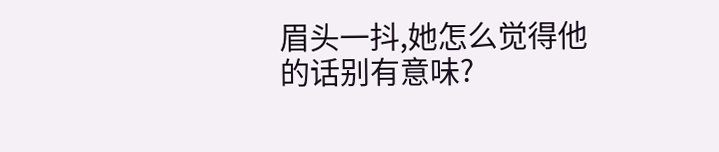眉头一抖,她怎么觉得他的话别有意味?